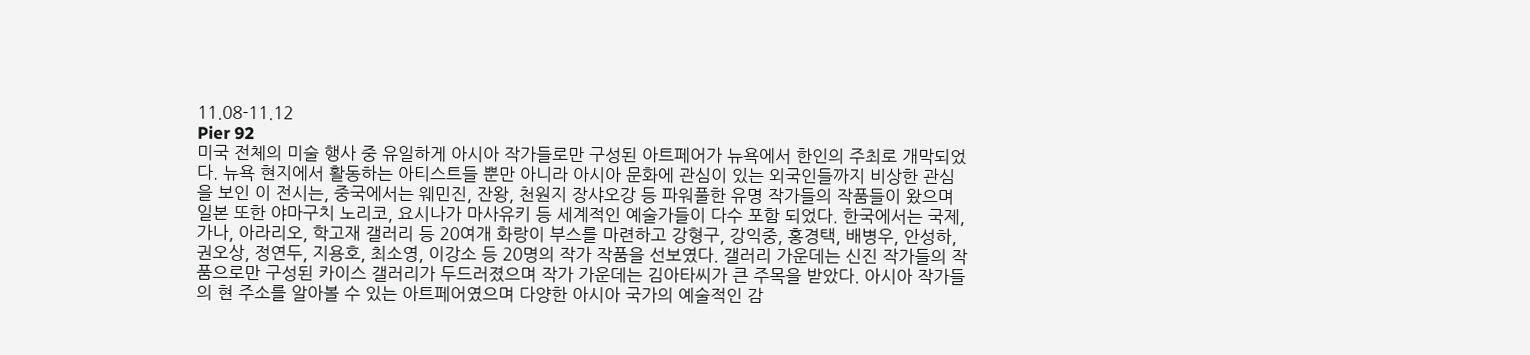11.08-11.12
Pier 92
미국 전체의 미술 행사 중 유일하게 아시아 작가들로만 구성된 아트페어가 뉴욕에서 한인의 주최로 개막되었다. 뉴욕 현지에서 활동하는 아티스트들 뿐만 아니라 아시아 문화에 관심이 있는 외국인들까지 비상한 관심을 보인 이 전시는, 중국에서는 웨민진, 잔왕, 천원지 장샤오강 등 파워풀한 유명 작가들의 작품들이 왔으며 일본 또한 야마구치 노리코, 요시나가 마사유키 등 세계적인 예술가들이 다수 포함 되었다. 한국에서는 국제, 가나, 아라리오, 학고재 갤러리 등 20여개 화랑이 부스를 마련하고 강형구, 강익중, 홍경택, 배병우, 안성하, 권오상, 정연두, 지용호, 최소영, 이강소 등 20명의 작가 작품을 선보였다. 갤러리 가운데는 신진 작가들의 작품으로만 구성된 카이스 갤러리가 두드러졌으며 작가 가운데는 김아타씨가 큰 주목을 받았다. 아시아 작가들의 현 주소를 알아볼 수 있는 아트페어였으며 다양한 아시아 국가의 예술적인 감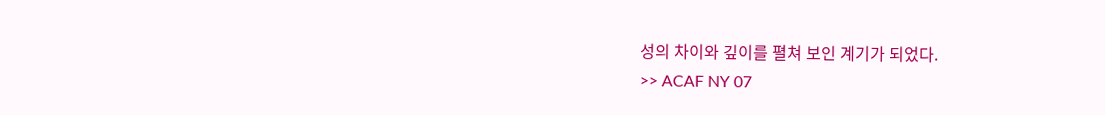성의 차이와 깊이를 펼쳐 보인 계기가 되었다.
>> ACAF NY 07